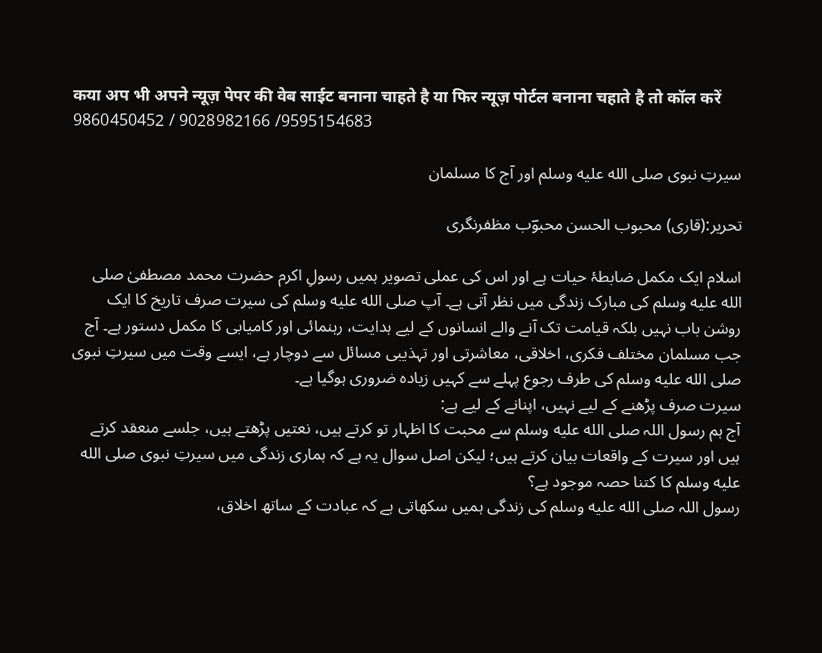कया अप भी अपने न्यूज़ पेपर की वेब साईट बनाना चाहते है या फिर न्यूज़ पोर्टल बनाना चहाते है तो कॉल करें 9860450452 / 9028982166 /9595154683

سیرتِ نبوی صلى الله عليه وسلم اور آج کا مسلمان

تحریر:(قاری) محبوب الحسن محبوؔب مظفرنگری

اسلام ایک مکمل ضابطۂ حیات ہے اور اس کی عملی تصویر ہمیں رسولِ اکرم حضرت محمد مصطفیٰ صلى الله عليه وسلم کی مبارک زندگی میں نظر آتی ہے۔ آپ صلى الله عليه وسلم کی سیرت صرف تاریخ کا ایک روشن باب نہیں بلکہ قیامت تک آنے والے انسانوں کے لیے ہدایت، رہنمائی اور کامیابی کا مکمل دستور ہے۔ آج جب مسلمان مختلف فکری، اخلاقی، معاشرتی اور تہذیبی مسائل سے دوچار ہے، ایسے وقت میں سیرتِ نبوی صلى الله عليه وسلم کی طرف رجوع پہلے سے کہیں زیادہ ضروری ہوگیا ہے۔
سیرت صرف پڑھنے کے لیے نہیں، اپنانے کے لیے ہے:
آج ہم رسول اللہ صلى الله عليه وسلم سے محبت کا اظہار تو کرتے ہیں، نعتیں پڑھتے ہیں، جلسے منعقد کرتے ہیں اور سیرت کے واقعات بیان کرتے ہیں؛ لیکن اصل سوال یہ ہے کہ ہماری زندگی میں سیرتِ نبوی صلى الله عليه وسلم کا کتنا حصہ موجود ہے؟
رسول اللہ صلى الله عليه وسلم کی زندگی ہمیں سکھاتی ہے کہ عبادت کے ساتھ اخلاق،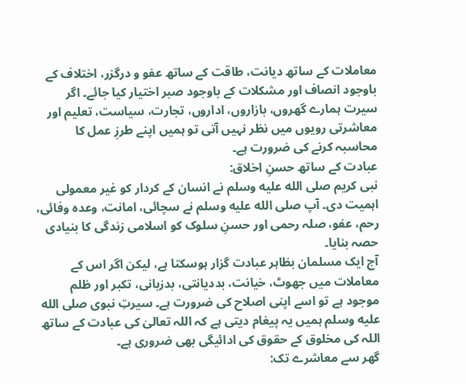معاملات کے ساتھ دیانت، طاقت کے ساتھ عفو و درگزر، اختلاف کے باوجود انصاف اور مشکلات کے باوجود صبر اختیار کیا جائے۔ اگر سیرت ہمارے گھروں، بازاروں، اداروں، تجارت، سیاست، تعلیم اور معاشرتی رویوں میں نظر نہیں آتی تو ہمیں اپنے طرزِ عمل کا محاسبہ کرنے کی ضرورت ہے۔
عبادت کے ساتھ حسنِ اخلاق:
نبی کریم صلى الله عليه وسلم نے انسان کے کردار کو غیر معمولی اہمیت دی۔ آپ صلى الله عليه وسلم نے سچائی، امانت، وعدہ وفائی، رحم، عفو، صلہ رحمی اور حسنِ سلوک کو اسلامی زندگی کا بنیادی حصہ بنایا۔
آج ایک مسلمان بظاہر عبادت گزار ہوسکتا ہے، لیکن اگر اس کے معاملات میں جھوٹ، خیانت، بددیانتی، بدزبانی، تکبر اور ظلم موجود ہے تو اسے اپنی اصلاح کی ضرورت ہے۔ سیرتِ نبوی صلى الله عليه وسلم ہمیں یہ پیغام دیتی ہے کہ اللہ تعالیٰ کی عبادت کے ساتھ اللہ کی مخلوق کے حقوق کی ادائیگی بھی ضروری ہے۔
گھر سے معاشرے تک: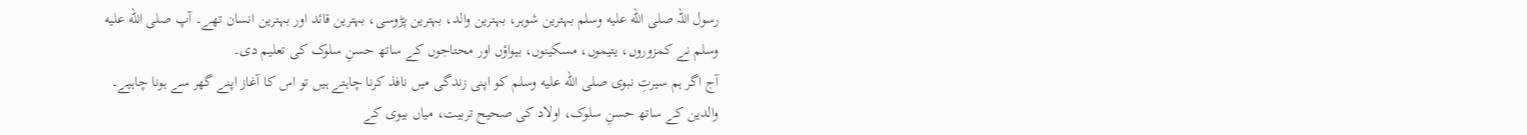رسول اللہ صلى الله عليه وسلم بہترین شوہر، بہترین والد، بہترین پڑوسی، بہترین قائد اور بہترین انسان تھے۔ آپ صلى الله عليه وسلم نے کمزوروں، یتیموں، مسکینوں، بیواؤں اور محتاجوں کے ساتھ حسنِ سلوک کی تعلیم دی۔
آج اگر ہم سیرتِ نبوی صلى الله عليه وسلم کو اپنی زندگی میں نافذ کرنا چاہتے ہیں تو اس کا آغاز اپنے گھر سے ہونا چاہیے۔ والدین کے ساتھ حسنِ سلوک، اولاد کی صحیح تربیت، میاں بیوی کے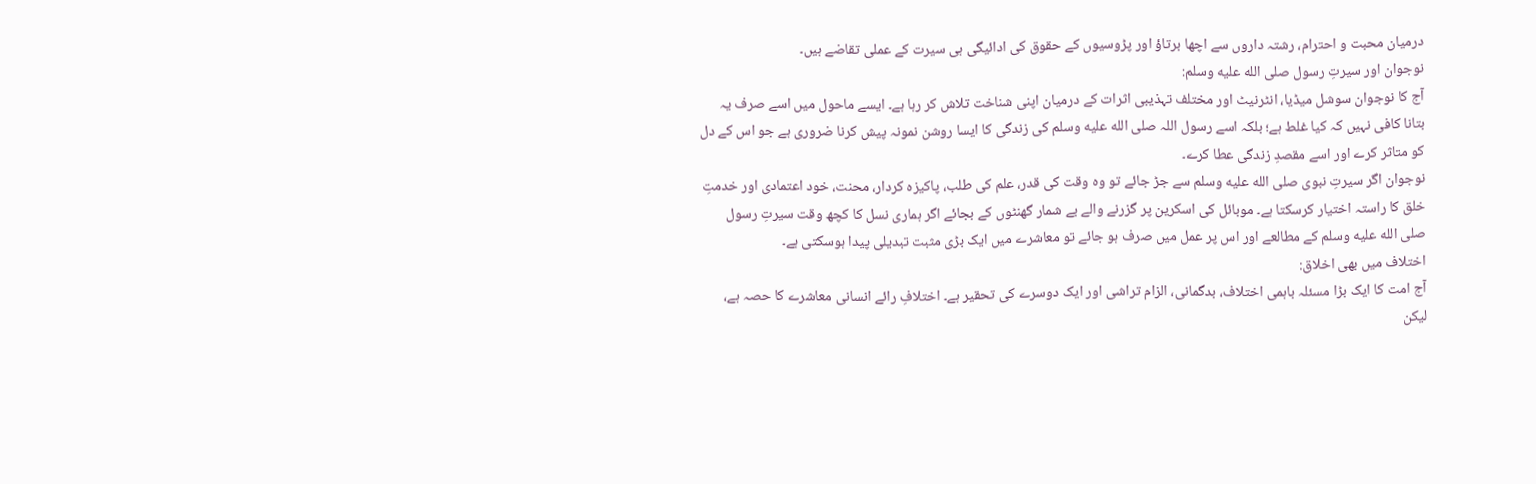درمیان محبت و احترام، رشتہ داروں سے اچھا برتاؤ اور پڑوسیوں کے حقوق کی ادائیگی ہی سیرت کے عملی تقاضے ہیں۔
نوجوان اور سیرتِ رسول صلى الله عليه وسلم:
آج کا نوجوان سوشل میڈیا، انٹرنیٹ اور مختلف تہذیبی اثرات کے درمیان اپنی شناخت تلاش کر رہا ہے۔ ایسے ماحول میں اسے صرف یہ بتانا کافی نہیں کہ کیا غلط ہے؛ بلکہ اسے رسول اللہ صلى الله عليه وسلم کی زندگی کا ایسا روشن نمونہ پیش کرنا ضروری ہے جو اس کے دل کو متاثر کرے اور اسے مقصدِ زندگی عطا کرے۔
نوجوان اگر سیرتِ نبوی صلى الله عليه وسلم سے جڑ جائے تو وہ وقت کی قدر، علم کی طلب، پاکیزہ کردار، محنت، خود اعتمادی اور خدمتِ خلق کا راستہ اختیار کرسکتا ہے۔ موبائل کی اسکرین پر گزرنے والے بے شمار گھنٹوں کے بجائے اگر ہماری نسل کا کچھ وقت سیرتِ رسول صلى الله عليه وسلم کے مطالعے اور اس پر عمل میں صرف ہو جائے تو معاشرے میں ایک بڑی مثبت تبدیلی پیدا ہوسکتی ہے۔
اختلاف میں بھی اخلاق:
آج امت کا ایک بڑا مسئلہ باہمی اختلاف، بدگمانی، الزام تراشی اور ایک دوسرے کی تحقیر ہے۔ اختلافِ رائے انسانی معاشرے کا حصہ ہے، لیکن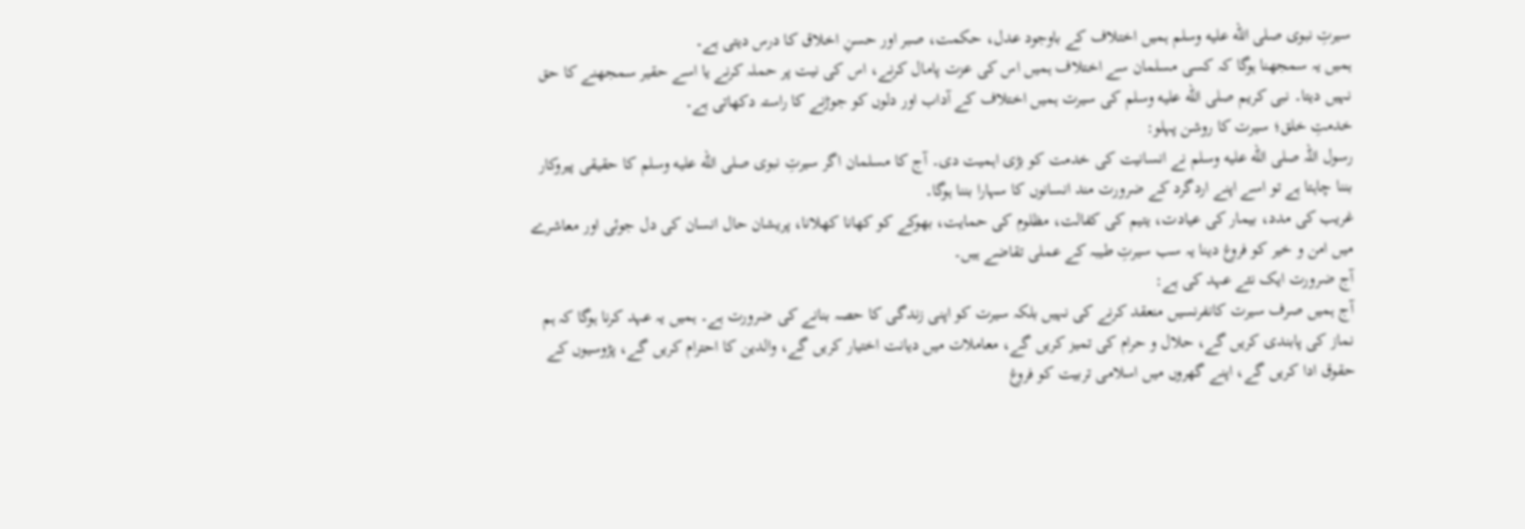سیرتِ نبوی صلى الله عليه وسلم ہمیں اختلاف کے باوجود عدل، حکمت، صبر اور حسنِ اخلاق کا درس دیتی ہے۔
ہمیں یہ سمجھنا ہوگا کہ کسی مسلمان سے اختلاف ہمیں اس کی عزت پامال کرنے، اس کی نیت پر حملہ کرنے یا اسے حقیر سمجھنے کا حق نہیں دیتا۔ نبی کریم صلى الله عليه وسلم کی سیرت ہمیں اختلاف کے آداب اور دلوں کو جوڑنے کا راستہ دکھاتی ہے۔
خدمتِ خلق؛ سیرت کا روشن پہلو:
رسول اللہ صلى الله عليه وسلم نے انسانیت کی خدمت کو بڑی اہمیت دی۔ آج کا مسلمان اگر سیرتِ نبوی صلى الله عليه وسلم کا حقیقی پیروکار بننا چاہتا ہے تو اسے اپنے اردگرد کے ضرورت مند انسانوں کا سہارا بننا ہوگا۔
غریب کی مدد، بیمار کی عیادت، یتیم کی کفالت، مظلوم کی حمایت، بھوکے کو کھانا کھلانا، پریشان حال انسان کی دل جوئی اور معاشرے میں امن و خیر کو فروغ دینا یہ سب سیرتِ طیبہ کے عملی تقاضے ہیں۔
آج ضرورت ایک نئے عہد کی ہے:
آج ہمیں صرف سیرت کانفرنسیں منعقد کرنے کی نہیں بلکہ سیرت کو اپنی زندگی کا حصہ بنانے کی ضرورت ہے۔ ہمیں یہ عہد کرنا ہوگا کہ ہم نماز کی پابندی کریں گے، حلال و حرام کی تمیز کریں گے، معاملات میں دیانت اختیار کریں گے، والدین کا احترام کریں گے، پڑوسیوں کے حقوق ادا کریں گے، اپنے گھروں میں اسلامی تربیت کو فروغ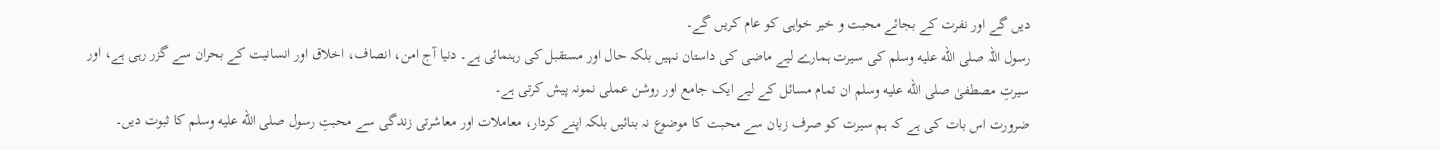دیں گے اور نفرت کے بجائے محبت و خیر خواہی کو عام کریں گے۔
رسول اللہ صلى الله عليه وسلم کی سیرت ہمارے لیے ماضی کی داستان نہیں بلکہ حال اور مستقبل کی رہنمائی ہے۔ دنیا آج امن، انصاف، اخلاق اور انسانیت کے بحران سے گزر رہی ہے، اور سیرتِ مصطفیٰ صلى الله عليه وسلم ان تمام مسائل کے لیے ایک جامع اور روشن عملی نمونہ پیش کرتی ہے۔
ضرورت اس بات کی ہے کہ ہم سیرت کو صرف زبان سے محبت کا موضوع نہ بنائیں بلکہ اپنے کردار، معاملات اور معاشرتی زندگی سے محبتِ رسول صلى الله عليه وسلم کا ثبوت دیں۔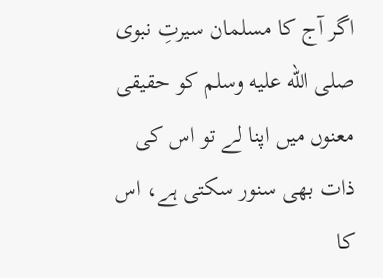اگر آج کا مسلمان سیرتِ نبوی صلى الله عليه وسلم کو حقیقی معنوں میں اپنا لے تو اس کی ذات بھی سنور سکتی ہے، اس کا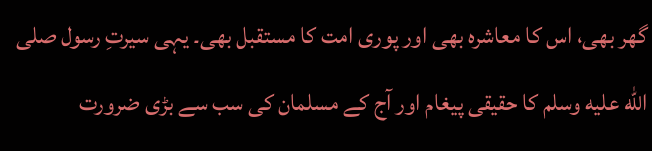گھر بھی، اس کا معاشرہ بھی اور پوری امت کا مستقبل بھی۔ یہی سیرتِ رسول صلى الله عليه وسلم کا حقیقی پیغام اور آج کے مسلمان کی سب سے بڑی ضرورت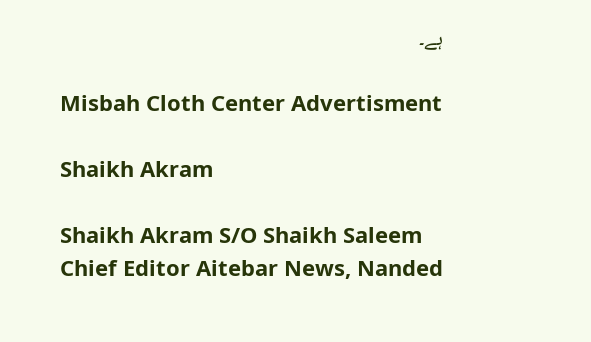ہے۔

Misbah Cloth Center Advertisment

Shaikh Akram

Shaikh Akram S/O Shaikh Saleem Chief Editor Aitebar News, Nanded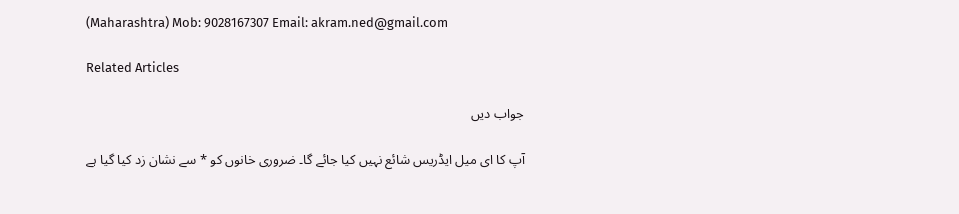(Maharashtra) Mob: 9028167307 Email: akram.ned@gmail.com

Related Articles

جواب دیں

آپ کا ای میل ایڈریس شائع نہیں کیا جائے گا۔ ضروری خانوں کو * سے نشان زد کیا گیا ہے